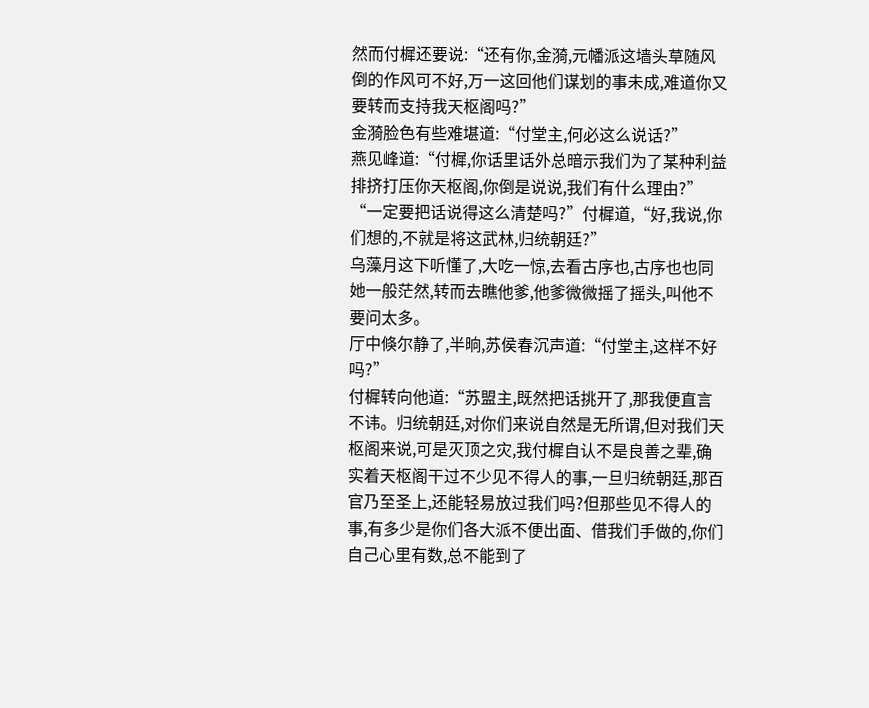然而付樨还要说:“还有你,金漪,元幡派这墙头草随风倒的作风可不好,万一这回他们谋划的事未成,难道你又要转而支持我天枢阁吗?”
金漪脸色有些难堪道:“付堂主,何必这么说话?”
燕见峰道:“付樨,你话里话外总暗示我们为了某种利益排挤打压你天枢阁,你倒是说说,我们有什么理由?”
“一定要把话说得这么清楚吗?”付樨道,“好,我说,你们想的,不就是将这武林,归统朝廷?”
乌藻月这下听懂了,大吃一惊,去看古序也,古序也也同她一般茫然,转而去瞧他爹,他爹微微摇了摇头,叫他不要问太多。
厅中倏尔静了,半晌,苏侯春沉声道:“付堂主,这样不好吗?”
付樨转向他道:“苏盟主,既然把话挑开了,那我便直言不讳。归统朝廷,对你们来说自然是无所谓,但对我们天枢阁来说,可是灭顶之灾,我付樨自认不是良善之辈,确实着天枢阁干过不少见不得人的事,一旦归统朝廷,那百官乃至圣上,还能轻易放过我们吗?但那些见不得人的事,有多少是你们各大派不便出面、借我们手做的,你们自己心里有数,总不能到了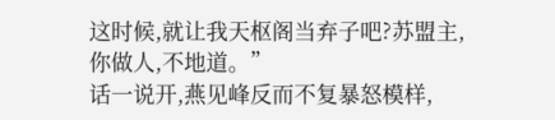这时候,就让我天枢阁当弃子吧?苏盟主,你做人,不地道。”
话一说开,燕见峰反而不复暴怒模样,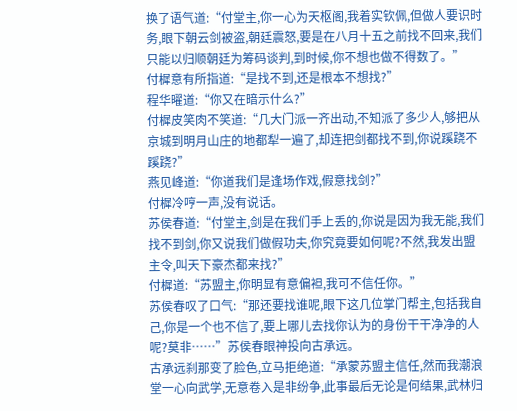换了语气道:“付堂主,你一心为天枢阁,我着实钦佩,但做人要识时务,眼下朝云剑被盗,朝廷震怒,要是在八月十五之前找不回来,我们只能以归顺朝廷为筹码谈判,到时候,你不想也做不得数了。”
付樨意有所指道:“是找不到,还是根本不想找?”
程华曜道:“你又在暗示什么?”
付樨皮笑肉不笑道:“几大门派一齐出动,不知派了多少人,够把从京城到明月山庄的地都犁一遍了,却连把剑都找不到,你说蹊跷不蹊跷?”
燕见峰道:“你道我们是逢场作戏,假意找剑?”
付樨冷哼一声,没有说话。
苏侯春道:“付堂主,剑是在我们手上丢的,你说是因为我无能,我们找不到剑,你又说我们做假功夫,你究竟要如何呢?不然,我发出盟主令,叫天下豪杰都来找?”
付樨道:“苏盟主,你明显有意偏袒,我可不信任你。”
苏侯春叹了口气:“那还要找谁呢,眼下这几位掌门帮主,包括我自己,你是一个也不信了,要上哪儿去找你认为的身份干干净净的人呢?莫非……”苏侯春眼神投向古承远。
古承远刹那变了脸色,立马拒绝道:“承蒙苏盟主信任,然而我潮浪堂一心向武学,无意卷入是非纷争,此事最后无论是何结果,武林归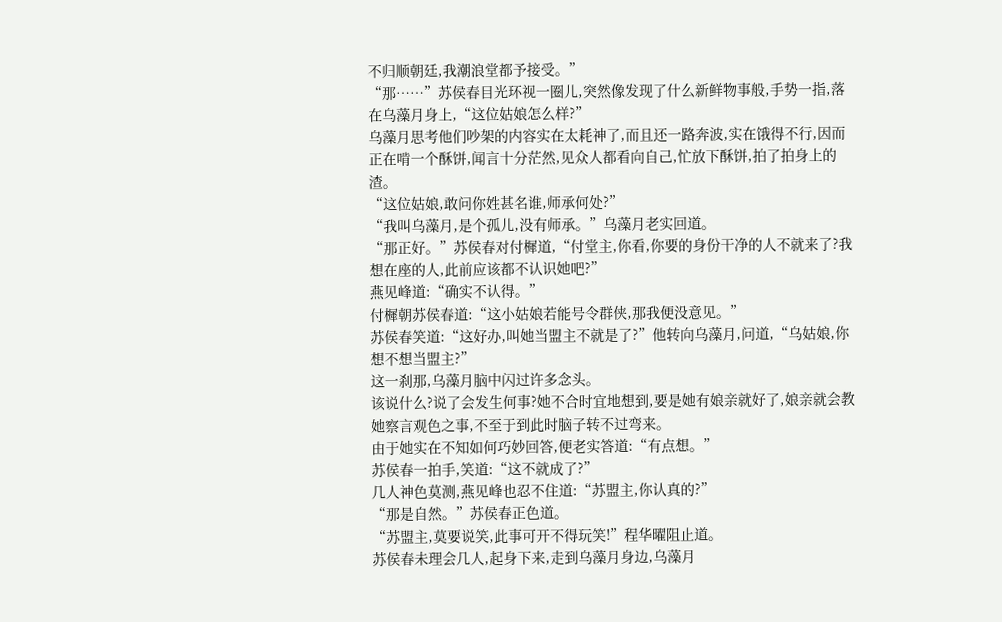不归顺朝廷,我潮浪堂都予接受。”
“那……”苏侯春目光环视一圈儿,突然像发现了什么新鲜物事般,手势一指,落在乌藻月身上,“这位姑娘怎么样?”
乌藻月思考他们吵架的内容实在太耗神了,而且还一路奔波,实在饿得不行,因而正在啃一个酥饼,闻言十分茫然,见众人都看向自己,忙放下酥饼,拍了拍身上的渣。
“这位姑娘,敢问你姓甚名谁,师承何处?”
“我叫乌藻月,是个孤儿,没有师承。”乌藻月老实回道。
“那正好。”苏侯春对付樨道,“付堂主,你看,你要的身份干净的人不就来了?我想在座的人,此前应该都不认识她吧?”
燕见峰道:“确实不认得。”
付樨朝苏侯春道:“这小姑娘若能号令群侠,那我便没意见。”
苏侯春笑道:“这好办,叫她当盟主不就是了?”他转向乌藻月,问道,“乌姑娘,你想不想当盟主?”
这一刹那,乌藻月脑中闪过许多念头。
该说什么?说了会发生何事?她不合时宜地想到,要是她有娘亲就好了,娘亲就会教她察言观色之事,不至于到此时脑子转不过弯来。
由于她实在不知如何巧妙回答,便老实答道:“有点想。”
苏侯春一拍手,笑道:“这不就成了?”
几人神色莫测,燕见峰也忍不住道:“苏盟主,你认真的?”
“那是自然。”苏侯春正色道。
“苏盟主,莫要说笑,此事可开不得玩笑!”程华曜阻止道。
苏侯春未理会几人,起身下来,走到乌藻月身边,乌藻月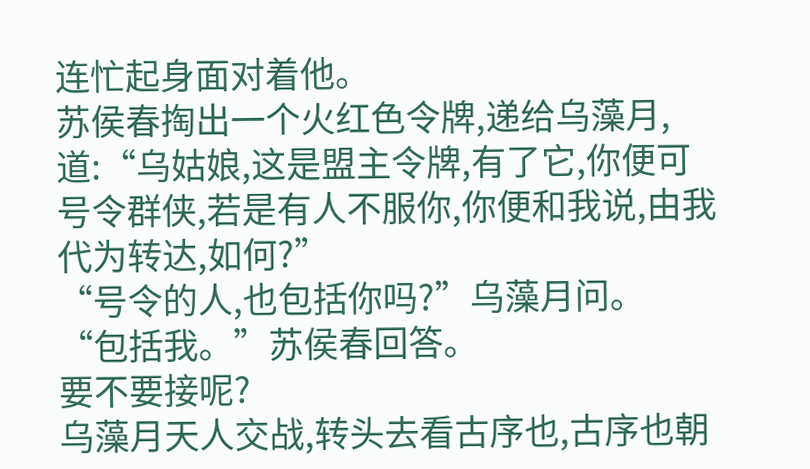连忙起身面对着他。
苏侯春掏出一个火红色令牌,递给乌藻月,道:“乌姑娘,这是盟主令牌,有了它,你便可号令群侠,若是有人不服你,你便和我说,由我代为转达,如何?”
“号令的人,也包括你吗?”乌藻月问。
“包括我。”苏侯春回答。
要不要接呢?
乌藻月天人交战,转头去看古序也,古序也朝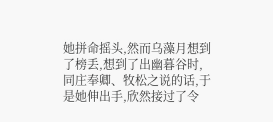她拼命摇头,然而乌藻月想到了榜丢,想到了出幽暮谷时,同庄奉卿、牧松之说的话,于是她伸出手,欣然接过了令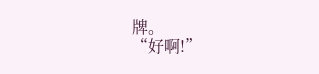牌。
“好啊!”